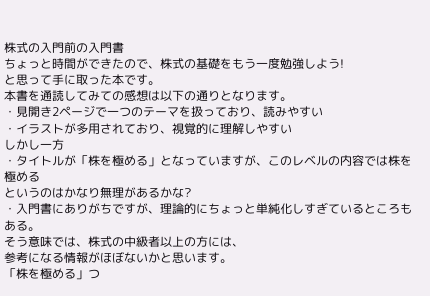株式の入門前の入門書
ちょっと時間ができたので、株式の基礎をもう一度勉強しよう!
と思って手に取った本です。
本書を通読してみての感想は以下の通りとなります。
・見開き2ページで一つのテーマを扱っており、読みやすい
・イラストが多用されており、視覚的に理解しやすい
しかし一方
・タイトルが「株を極める」となっていますが、このレベルの内容では株を極める
というのはかなり無理があるかな?
・入門書にありがちですが、理論的にちょっと単純化しすぎているところもある。
そう意味では、株式の中級者以上の方には、
参考になる情報がほぼないかと思います。
「株を極める」つ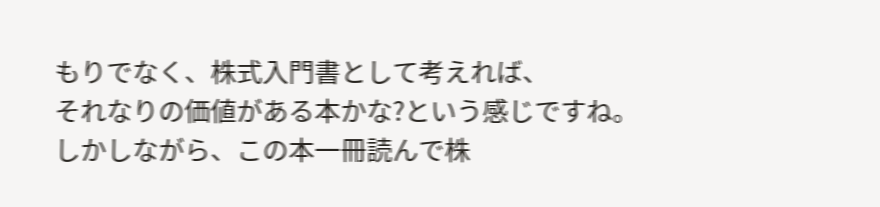もりでなく、株式入門書として考えれば、
それなりの価値がある本かな?という感じですね。
しかしながら、この本一冊読んで株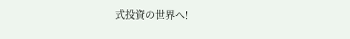式投資の世界へ!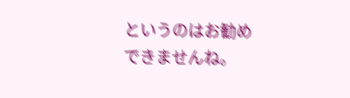というのはお勧めできませんね。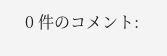0 件のコメント: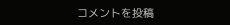コメントを投稿